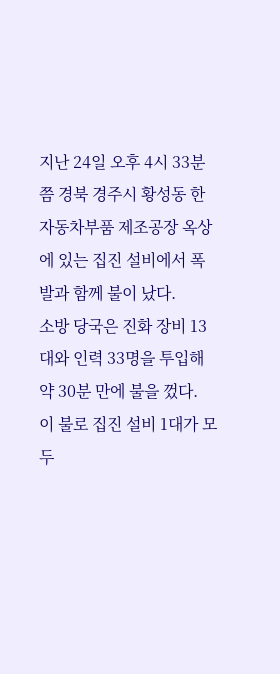지난 24일 오후 4시 33분쯤 경북 경주시 황성동 한 자동차부품 제조공장 옥상에 있는 집진 설비에서 폭발과 함께 불이 났다.
소방 당국은 진화 장비 13대와 인력 33명을 투입해 약 30분 만에 불을 껐다.
이 불로 집진 설비 1대가 모두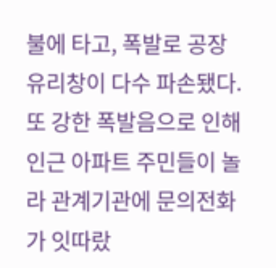불에 타고, 폭발로 공장 유리창이 다수 파손됐다. 또 강한 폭발음으로 인해 인근 아파트 주민들이 놀라 관계기관에 문의전화가 잇따랐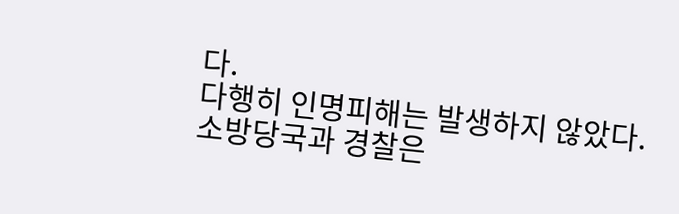다.
다행히 인명피해는 발생하지 않았다.
소방당국과 경찰은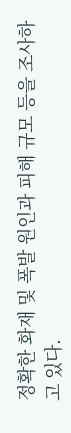정확한 화재 및 폭발 원인과 피해 규모 등을 조사하고 있다.